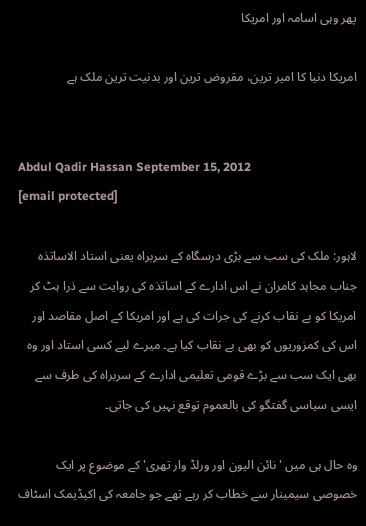پھر وہی اسامہ اور امریکا

امریکا دنیا کا امیر ترین، مقروض ترین اور بدنیت ترین ملک ہے


Abdul Qadir Hassan September 15, 2012
[email protected]

لاہور: ملک کی سب سے بڑی درسگاہ کے سربراہ یعنی استاد الاساتذہ جناب مجاہد کامران نے اس ادارے کے اساتذہ کی روایت سے ذرا ہٹ کر امریکا کو بے نقاب کرنے کی جرات کی ہے اور امریکا کے اصل مقاصد اور اس کی کمزوریوں کو بھی بے نقاب کیا ہے۔ میرے لیے کسی استاد اور وہ بھی ایک سب سے بڑے قومی تعلیمی ادارے کے سربراہ کی طرف سے ایسی سیاسی گفتگو کی بالعموم توقع نہیں کی جاتی۔

وہ حال ہی میں 'نائن الیون اور ورلڈ وار تھری' کے موضوع پر ایک خصوصی سیمینار سے خطاب کر رہے تھے جو جامعہ کی اکیڈیمک اسٹاف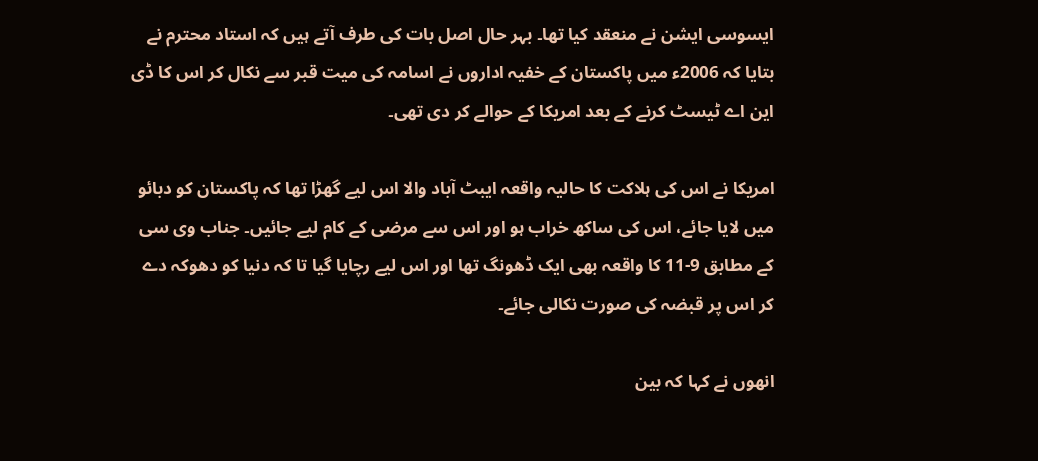ایسوسی ایشن نے منعقد کیا تھا۔ بہر حال اصل بات کی طرف آتے ہیں کہ استاد محترم نے بتایا کہ 2006ء میں پاکستان کے خفیہ اداروں نے اسامہ کی میت قبر سے نکال کر اس کا ڈی این اے ٹیسٹ کرنے کے بعد امریکا کے حوالے کر دی تھی۔

امریکا نے اس کی ہلاکت کا حالیہ واقعہ ایبٹ آباد والا اس لیے گھڑا تھا کہ پاکستان کو دبائو میں لایا جائے، اس کی ساکھ خراب ہو اور اس سے مرضی کے کام لیے جائیں۔ جناب وی سی کے مطابق 9-11 کا واقعہ بھی ایک ڈھونگ تھا اور اس لیے رچایا گیا تا کہ دنیا کو دھوکہ دے کر اس پر قبضہ کی صورت نکالی جائے۔

انھوں نے کہا کہ بین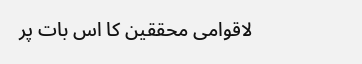لاقوامی محققین کا اس بات پر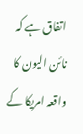اتفاق ہے کہ نائن الیون کا واقعہ امریکا کے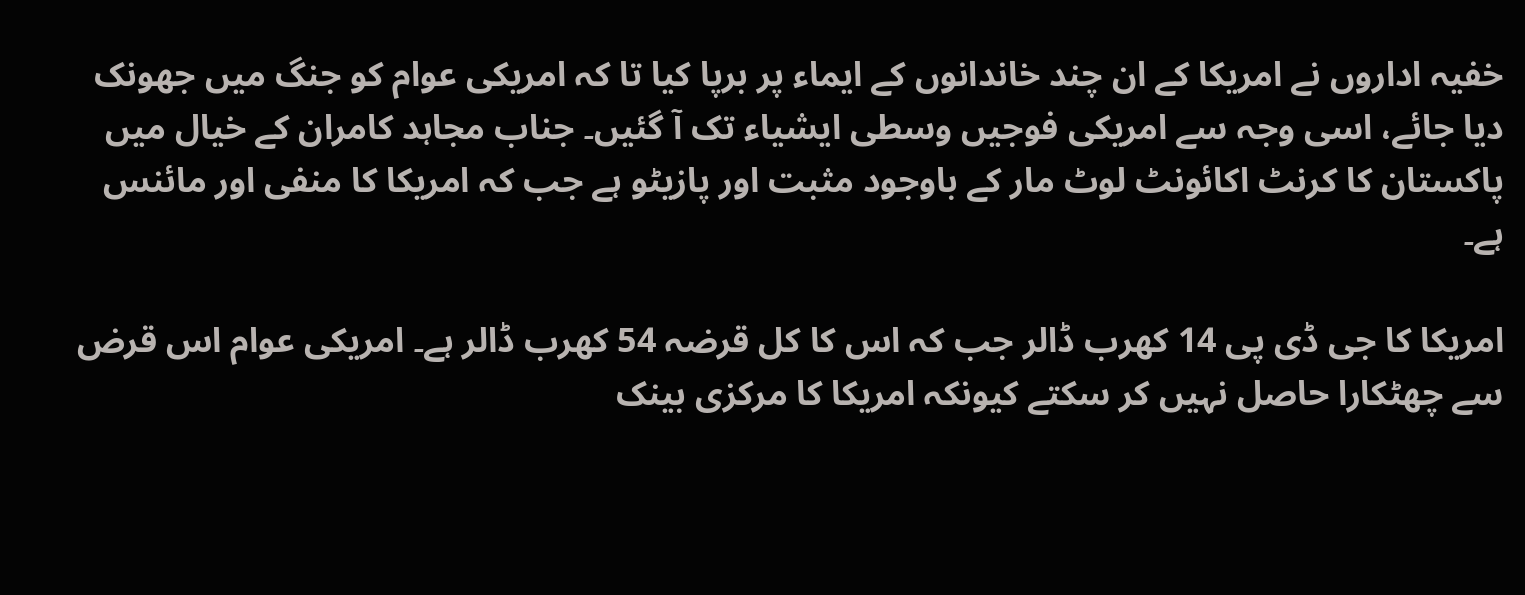خفیہ اداروں نے امریکا کے ان چند خاندانوں کے ایماء پر برپا کیا تا کہ امریکی عوام کو جنگ میں جھونک دیا جائے، اسی وجہ سے امریکی فوجیں وسطی ایشیاء تک آ گئیں۔ جناب مجاہد کامران کے خیال میں پاکستان کا کرنٹ اکائونٹ لوٹ مار کے باوجود مثبت اور پازیٹو ہے جب کہ امریکا کا منفی اور مائنس ہے۔

امریکا کا جی ڈی پی 14 کھرب ڈالر جب کہ اس کا کل قرضہ 54 کھرب ڈالر ہے۔ امریکی عوام اس قرض سے چھٹکارا حاصل نہیں کر سکتے کیونکہ امریکا کا مرکزی بینک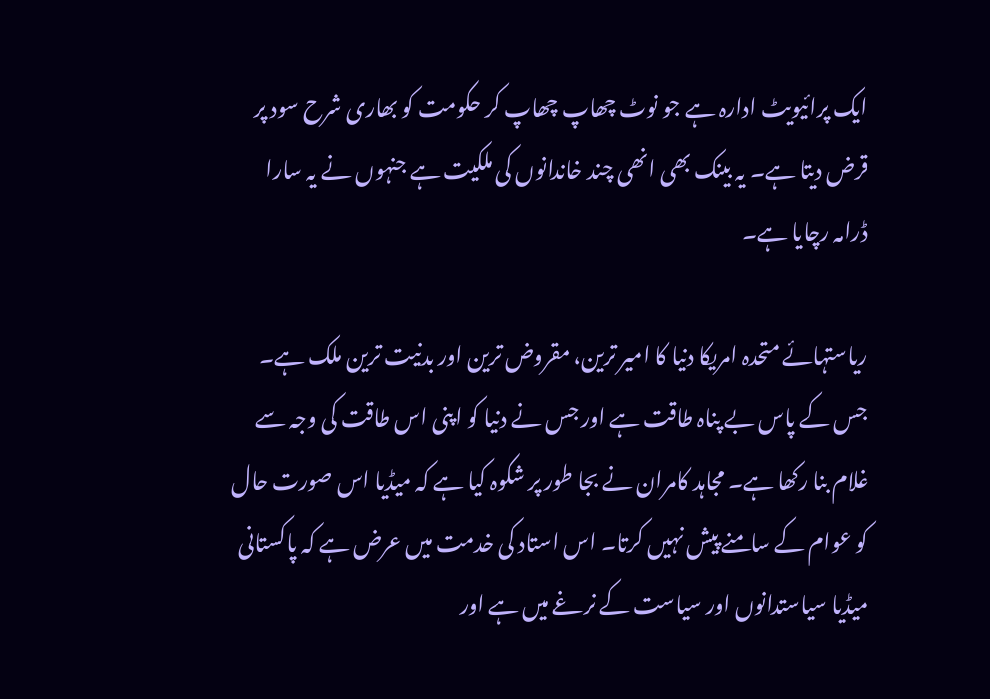ایک پرائیویٹ ادارہ ہے جو نوٹ چھاپ چھاپ کر حکومت کو بھاری شرح سود پر قرض دیتا ہے۔ یہ بینک بھی انھی چند خاندانوں کی ملکیت ہے جنہوں نے یہ سارا ڈرامہ رچایا ہے۔

ریاستہائے متحدہ امریکا دنیا کا امیر ترین، مقروض ترین اور بدنیت ترین ملک ہے۔ جس کے پاس بے پناہ طاقت ہے اور جس نے دنیا کو اپنی اس طاقت کی وجہ سے غلام بنا رکھا ہے۔ مجاہد کامران نے بجا طور پر شکوہ کیا ہے کہ میڈیا اس صورت حال کو عوام کے سامنے پیش نہیں کرتا۔ اس استاد کی خدمت میں عرض ہے کہ پاکستانی میڈیا سیاستدانوں اور سیاست کے نرغے میں ہے اور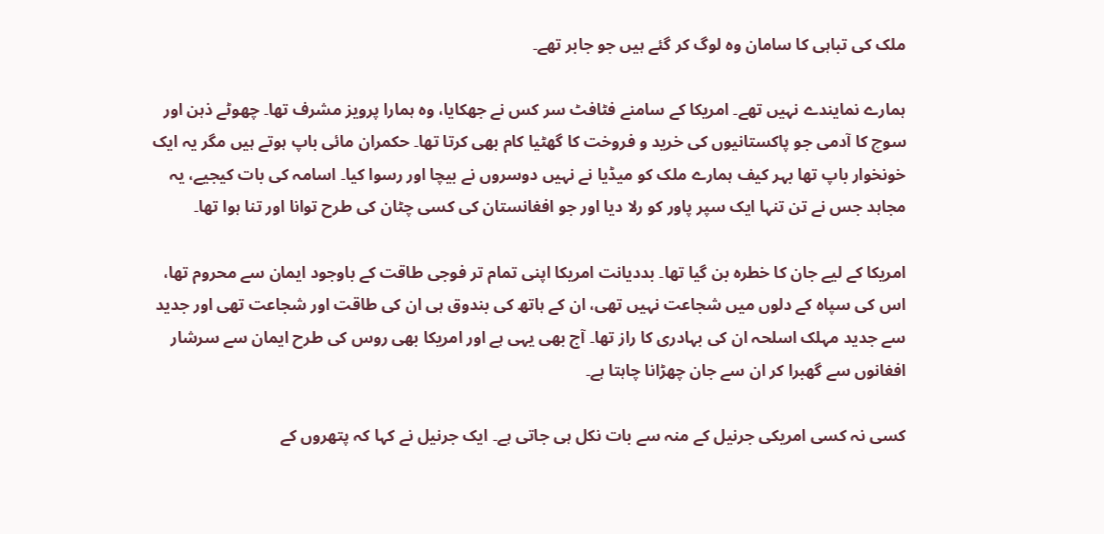ملک کی تباہی کا سامان وہ لوگ کر گئے ہیں جو جابر تھے۔

ہمارے نمایندے نہیں تھے۔ امریکا کے سامنے فٹافٹ سر کس نے جھکایا، وہ ہمارا پرویز مشرف تھا۔ چھوٹے ذہن اور سوچ کا آدمی جو پاکستانیوں کی خرید و فروخت کا گھٹیا کام بھی کرتا تھا۔ حکمران مائی باپ ہوتے ہیں مگر یہ ایک خونخوار باپ تھا بہر کیف ہمارے ملک کو میڈیا نے نہیں دوسروں نے بیچا اور رسوا کیا۔ اسامہ کی بات کیجیے، یہ مجاہد جس نے تن تنہا ایک سپر پاور کو رلا دیا اور جو افغانستان کی کسی چٹان کی طرح توانا اور تنا ہوا تھا۔

امریکا کے لیے جان کا خطرہ بن گیا تھا۔ بددیانت امریکا اپنی تمام تر فوجی طاقت کے باوجود ایمان سے محروم تھا، اس کی سپاہ کے دلوں میں شجاعت نہیں تھی، ان کے ہاتھ کی بندوق ہی ان کی طاقت اور شجاعت تھی اور جدید سے جدید مہلک اسلحہ ان کی بہادری کا راز تھا۔ آج بھی یہی ہے اور امریکا بھی روس کی طرح ایمان سے سرشار افغانوں سے گھبرا کر ان سے جان چھڑانا چاہتا ہے۔

کسی نہ کسی امریکی جرنیل کے منہ سے بات نکل ہی جاتی ہے۔ ایک جرنیل نے کہا کہ پتھروں کے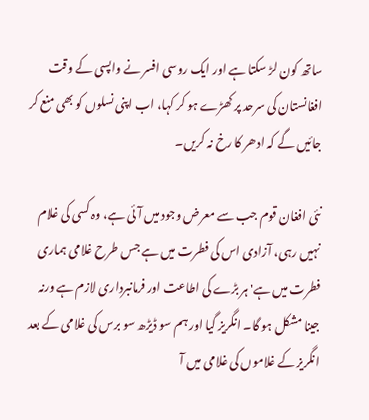ساتھ کون لڑ سکتا ہے اور ایک روسی افسر نے واپسی کے وقت افغانستان کی سرحد پر کھڑے ہو کر کہا، اب اپنی نسلوں کو بھی منع کر جائیں گے کہ ادھر کا رخ نہ کریں۔

نئی افغان قوم جب سے معرض وجود میں آئی ہے، وہ کسی کی غلام نہیں رہی، آزادی اس کی فطرت میں ہے جس طرح غلامی ہماری فطرت میں ہے' ہر بڑے کی اطاعت اور فرمانبرداری لازم ہے ورنہ جینا مشکل ہو گا۔ انگریز گیا اور ہم سو ڈیڑھ سو برس کی غلامی کے بعد انگریز کے غلاموں کی غلامی میں آ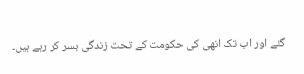گئے اور اب تک انھی کی حکومت کے تحت زندگی بسر کر رہے ہیں۔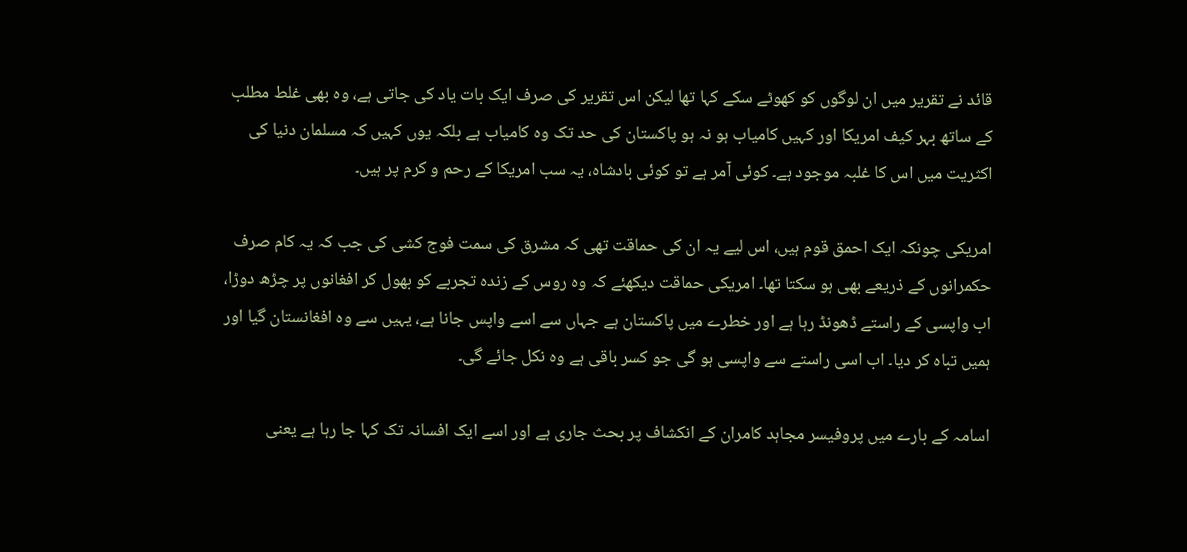قائد نے تقریر میں ان لوگوں کو کھوٹے سکے کہا تھا لیکن اس تقریر کی صرف ایک بات یاد کی جاتی ہے، وہ بھی غلط مطلب کے ساتھ بہر کیف امریکا اور کہیں کامیاب ہو نہ ہو پاکستان کی حد تک وہ کامیاب ہے بلکہ یوں کہیں کہ مسلمان دنیا کی اکثریت میں اس کا غلبہ موجود ہے۔ کوئی آمر ہے تو کوئی بادشاہ، یہ سب امریکا کے رحم و کرم پر ہیں۔

امریکی چونکہ ایک احمق قوم ہیں، اس لیے یہ ان کی حماقت تھی کہ مشرق کی سمت فوج کشی کی جب کہ یہ کام صرف حکمرانوں کے ذریعے بھی ہو سکتا تھا۔ امریکی حماقت دیکھئے کہ وہ روس کے زندہ تجربے کو بھول کر افغانوں پر چڑھ دوڑا، اب واپسی کے راستے ڈھونڈ رہا ہے اور خطرے میں پاکستان ہے جہاں سے اسے واپس جانا ہے، یہیں سے وہ افغانستان گیا اور ہمیں تباہ کر دیا۔ اب اسی راستے سے واپسی ہو گی جو کسر باقی ہے وہ نکل جائے گی۔

اسامہ کے بارے میں پروفیسر مجاہد کامران کے انکشاف پر بحث جاری ہے اور اسے ایک افسانہ تک کہا جا رہا ہے یعنی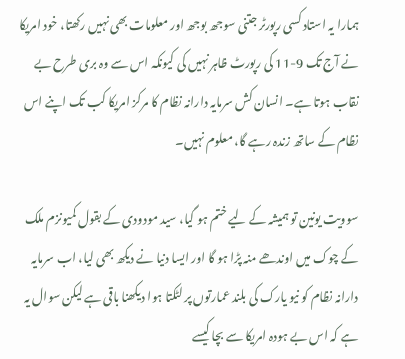ہمارا یہ استاد کسی رپورٹر جتنی سوجھ بوجھ اور معلومات بھی نہیں رکھتا، خود امریکا نے آج تک 9-11 کی رپورٹ ظاہر نہیں کی کیونکہ اس سے وہ بری طرح بے نقاب ہوتا ہے۔ انسان کش سرمایہ دارانہ نظام کا مرکز امریکا کب تک اپنے اس نظام کے ساتھ زندہ رہے گا، معلوم نہیں۔

سوویت یونین تو ہمیشہ کے لیے ختم ہو گیا، سید مودودی کے بقول کمیونزم ملک کے چوک میں اوندھے منہ پڑا ہو گا اور ایسا دنیا نے دیکھ بھی لیا، اب سرمایہ دارانہ نظام کو نیو یارک کی بلند عمارتوں پر لٹکتا ہوا دیکھنا باقی ہے لیکن سوال یہ ہے کہ اس بے ہودہ امریکا سے بچا کیسے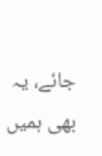جائے، یہ بھی ہمیں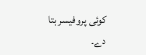کوئی پروفیسر بتا دے۔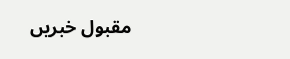مقبول خبریں